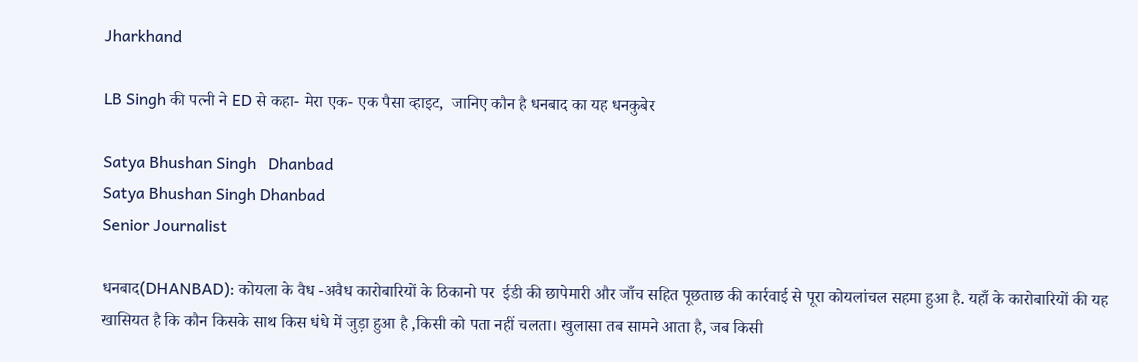Jharkhand

LB Singh की पत्नी ने ED से कहा- मेरा एक- एक पैसा व्हाइट,  जानिए कौन है धनबाद का यह धनकुबेर

Satya Bhushan Singh   Dhanbad
Satya Bhushan Singh Dhanbad
Senior Journalist

धनबाद(DHANBAD): कोयला के वैध -अवैध कारोबारियों के ठिकानो पर  ईडी की छापेमारी और जाँच सहित पूछताछ की कार्रवाई से पूरा कोयलांचल सहमा हुआ है. यहाँ के कारोबारियों की यह खासियत है कि कौन किसके साथ किस धंधे में जुड़ा हुआ है ,किसी को पता नहीं चलता। खुलासा तब सामने आता है, जब किसी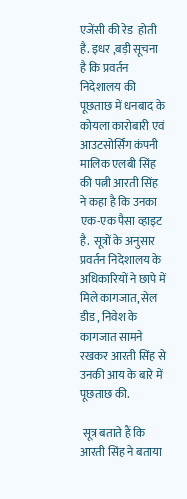एजेंसी की रेड  होती है. इधर ,बड़ी सूचना है कि प्रवर्तन निदेशालय की पूछताछ में धनबाद के कोयला कारोबारी एवं आउटसोर्सिंग कंपनी मालिक एलबी सिंह की पत्नी आरती सिंह ने कहा है कि उनका एक-एक पैसा व्हाइट है.  सूत्रों के अनुसार प्रवर्तन निदेशालय के अधिकारियों ने छापे में मिले कागजात, सेल डीड , निवेश के कागजात सामने रखकर आरती सिंह से उनकी आय के बारे में पूछताछ की.

 सूत्र बताते हैं कि  आरती सिंह ने बताया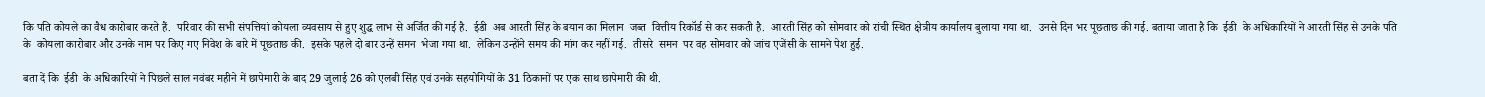कि पति कोयले का वैध कारोबार करते हैं.  परिवार की सभी संपत्तियां कोयला व्यवसाय से हुए शुद्ध लाभ से अर्जित की गई है.  ईडी  अब आरती सिंह के बयान का मिलान  जब्त  वित्तीय रिकॉर्ड से कर सकती है.  आरती सिंह को सोमवार को रांची स्थित क्षेत्रीय कार्यालय बुलाया गया था.  उनसे दिन भर पूछताछ की गई. बताया जाता है कि  ईडी  के अधिकारियों ने आरती सिंह से उनके पति के  कोयला कारोबार और उनके नाम पर किए गए निवेश के बारे में पूछताछ की.  इसके पहले दो बार उन्हें समन  भेजा गया था.  लेकिन उन्होंने समय की मांग कर नहीं गई.  तीसरे  समन  पर वह सोमवार को जांच एजेंसी के सामने पेश हुई.

बता दें कि  ईडी  के अधिकारियों ने पिछले साल नवंबर महीने में छापेमारी के बाद 29 जुलाई 26 को एलबी सिंह एवं उनके सहयोगियों के 31 ठिकानों पर एक साथ छापेमारी की थी.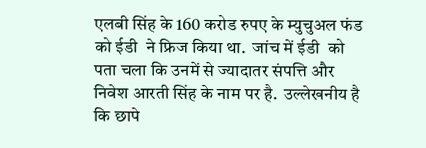एलबी सिंह के 160 करोड रुपए के म्युचुअल फंड को ईडी  ने फ्रिज किया था.  जांच में ईडी  को पता चला कि उनमें से ज्यादातर संपत्ति और निवेश आरती सिंह के नाम पर है.  उल्लेखनीय है कि छापे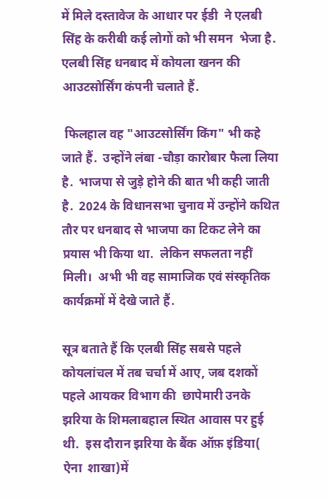में मिले दस्तावेज के आधार पर ईडी  ने एलबी सिंह के करीबी कई लोगों को भी समन  भेजा है.  एलबी सिंह धनबाद में कोयला खनन की आउटसोर्सिंग कंपनी चलाते हैं.

 फिलहाल वह "आउटसोर्सिंग किंग" भी कहे जाते हैं.  उन्होंने लंबा -चौड़ा कारोबार फैला लिया है.  भाजपा से जुड़े होने की बात भी कही जाती है.  2024 के विधानसभा चुनाव में उन्होंने कथित तौर पर धनबाद से भाजपा का टिकट लेने का प्रयास भी किया था.  लेकिन सफलता नहीं मिली।  अभी भी वह सामाजिक एवं संस्कृतिक  कार्यक्रमों में देखे जाते हैं.

सूत्र बताते हैं कि एलबी सिंह सबसे पहले कोयलांचल में तब चर्चा में आए, जब दशकों पहले आयकर विभाग की  छापेमारी उनके  झरिया के शिमलाबहाल स्थित आवास पर हुई थी.  इस दौरान झरिया के बैंक ऑफ़ इंडिया( ऐना  शाखा)में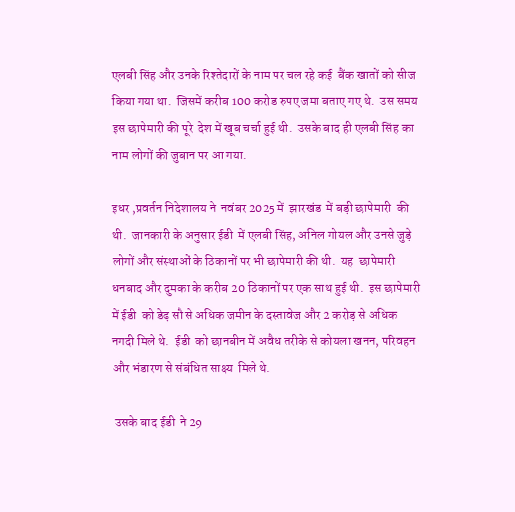एलबी सिंह और उनके रिश्तेदारों के नाम पर चल रहे कई  बैंक खातों को सीज  किया गया था.  जिसमें करीब 100 करोड रुपए जमा बताए गए थे.  उस समय इस छापेमारी की पूरे  देश में खूब चर्चा हुई थी.  उसके बाद ही एलबी सिंह का नाम लोगों की जुबान पर आ गया.

इधर ,प्रवर्तन निदेशालय ने  नवंबर 2025 में  झारखंड  में बड़ी छापेमारी  की थी.  जानकारी के अनुसार ईडी  में एलबी सिंह, अनिल गोयल और उनसे जुड़े लोगों और संस्थाओं के ठिकानों पर भी छापेमारी की थी.  यह  छापेमारी धनबाद और दुमका के करीब 20 ठिकानों पर एक साथ हुई थी.  इस छापेमारी में ईडी  को डेढ़ सौ से अधिक जमीन के दस्तावेज और 2 करोड़ से अधिक  नगदी मिले थे.  ईडी  को छानबीन में अवैध तरीके से कोयला खनन, परिवहन और भंडारण से संबंधित साक्ष्य  मिले थे.

 उसके बाद ईडी  ने 29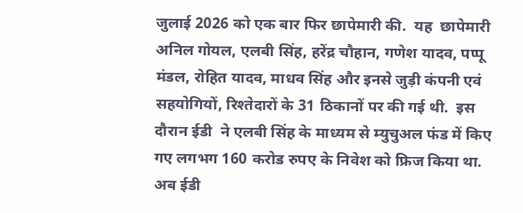जुलाई 2026 को एक बार फिर छापेमारी की.  यह  छापेमारी अनिल गोयल, एलबी सिंह, हरेंद्र चौहान, गणेश यादव, पप्पू मंडल, रोहित यादव, माधव सिंह और इनसे जुड़ी कंपनी एवं सहयोगियों, रिश्तेदारों के 31 ठिकानों पर की गई थी.  इस दौरान ईडी  ने एलबी सिंह के माध्यम से म्युचुअल फंड में किए गए लगभग 160 करोड रुपए के निवेश को फ्रिज किया था. अब ईडी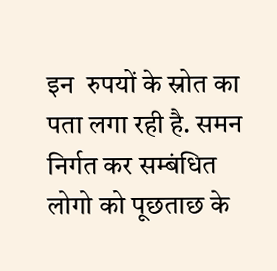इन  रुपयों के स्रोत का पता लगा रही है. समन निर्गत कर सम्बंधित लोगो को पूछताछ के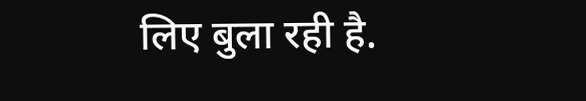लिए बुला रही है.